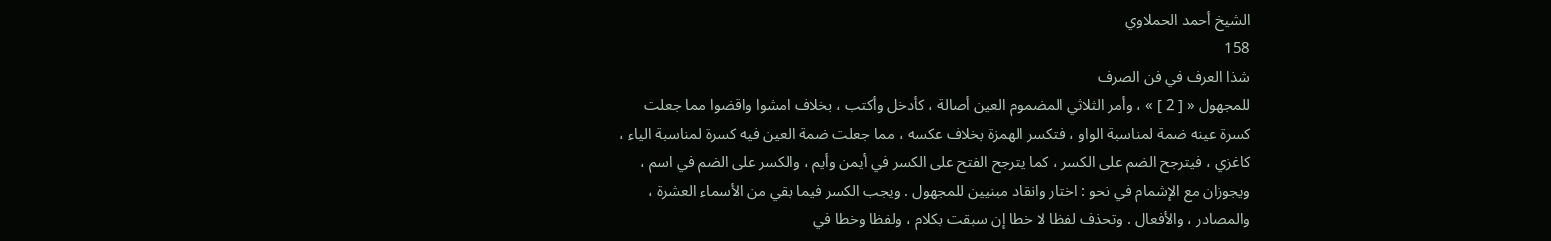الشيخ أحمد الحملاوي
158
شذا العرف في فن الصرف
للمجهول « [ 2 ] » ، وأمر الثلاثي المضموم العين أصالة ، كأدخل وأكتب ، بخلاف امشوا واقضوا مما جعلت كسرة عينه ضمة لمناسبة الواو ، فتكسر الهمزة بخلاف عكسه ، مما جعلت ضمة العين فيه كسرة لمناسبة الياء ، كاغزي ، فيترجح الضم على الكسر ، كما يترجح الفتح على الكسر في أيمن وأيم ، والكسر على الضم في اسم ، ويجوزان مع الإشمام في نحو : اختار وانقاد مبنيين للمجهول . ويجب الكسر فيما بقي من الأسماء العشرة ، والمصادر ، والأفعال . وتحذف لفظا لا خطا إن سبقت بكلام ، ولفظا وخطا في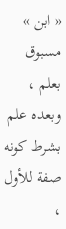« ابن » مسبوق بعلم ، وبعده علم بشرط كونه صفة للأول ،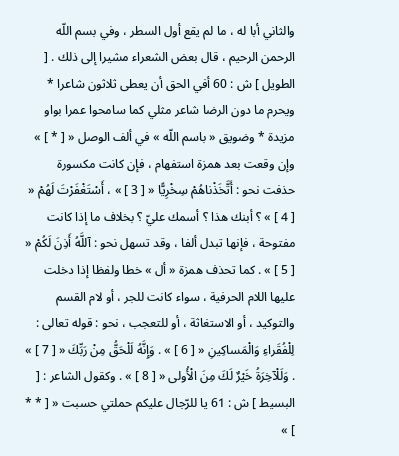والثاني أبا له ، ما لم يقع أول السطر ، وفي بسم اللّه الرحمن الرحيم ، قال بعض الشعراء مشيرا إلى ذلك . [ الطويل ] ش : 60 أفي الحق أن يعطى ثلاثون شاعرا * ويحرم ما دون الرضا شاعر مثلي كما سامحوا عمرا بواو مزيدة * وضويق « باسم اللّه » في ألف الوصل « [ * ] » وإن وقعت بعد همزة استفهام ، فإن كانت مكسورة حذفت نحو : أَتَّخَذْناهُمْ سِخْرِيًّا « [ 3 ] » ، أَسْتَغْفَرْتَ لَهُمْ « [ 4 ] » ؟ أبنك هذا ؟ أسمك عليّ ؟ بخلاف ما إذا كانت مفتوحة ، فإنها تبدل ألفا ، وقد تسهل نحو : آللَّهُ أَذِنَ لَكُمْ « [ 5 ] » . كما تحذف همزة « أل » خطا ولفظا إذا دخلت عليها اللام الحرفية ، سواء كانت للجر ، أو لام القسم والتوكيد ، أو الاستغاثة ، أو للتعجب ، نحو : قوله تعالى : لِلْفُقَراءِ وَالْمَساكِينِ « [ 6 ] » . وَإِنَّهُ لَلْحَقُّ مِنْ رَبِّكَ « [ 7 ] » . وَلَلْآخِرَةُ خَيْرٌ لَكَ مِنَ الْأُولى « [ 8 ] » . وكقول الشاعر : [ البسيط ] ش : 61 يا للرّجال عليكم حملتي حسبت « [ * * ] »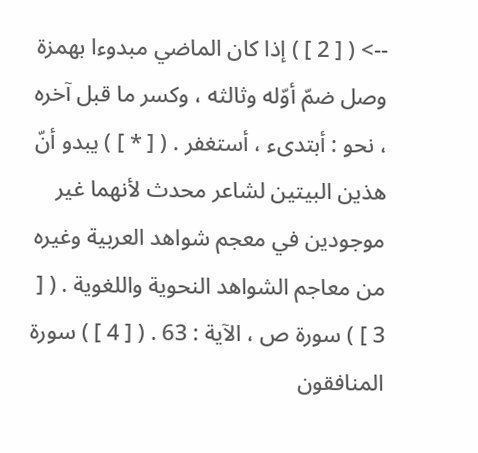--> ( [ 2 ] ) إذا كان الماضي مبدوءا بهمزة وصل ضمّ أوّله وثالثه ، وكسر ما قبل آخره ، نحو : أبتدىء ، أستغفر . ( [ * ] ) يبدو أنّ هذين البيتين لشاعر محدث لأنهما غير موجودين في معجم شواهد العربية وغيره من معاجم الشواهد النحوية واللغوية . ( [ 3 ] ) سورة ص ، الآية : 63 . ( [ 4 ] ) سورة المنافقون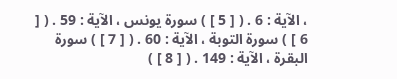، الآية : 6 . ( [ 5 ] ) سورة يونس ، الآية : 59 . ( [ 6 ] ) سورة التوبة ، الآية : 60 . ( [ 7 ] ) سورة البقرة ، الآية : 149 . ( [ 8 ] )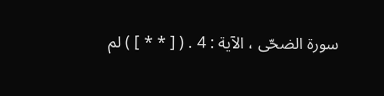سورة الضحّى ، الآية : 4 . ( [ * * ] ) لم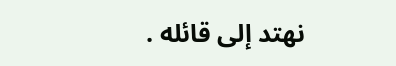نهتد إلى قائله .